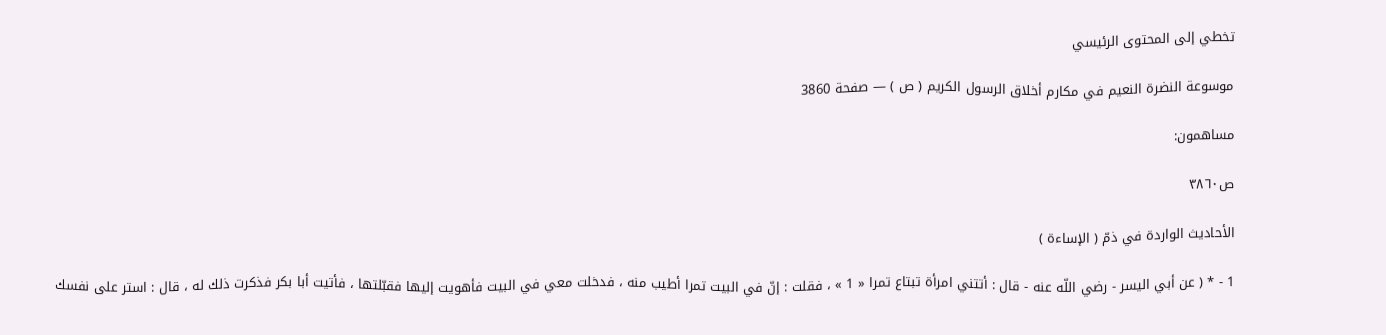تخطي إلى المحتوى الرئيسي

موسوعة النضرة النعيم في مكارم أخلاق الرسول الكريم ( ص ) — صفحة 3860

مساهمون:

ص٣٨٦٠

الأحاديث الواردة في ذمّ ( الإساءة )

1 - * ( عن أبي اليسر - رضي اللّه عنه - قال : أتتني امرأة تبتاع تمرا « 1 » ، فقلت : إنّ في البيت تمرا أطيب منه ، فدخلت معي في البيت فأهويت إليها فقبّلتها ، فأتيت أبا بكر فذكرت ذلك له ، قال : استر على نفسك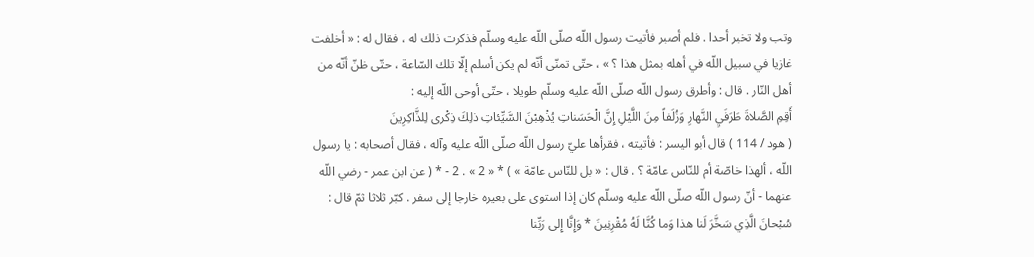وتب ولا تخبر أحدا . فلم أصبر فأتيت رسول اللّه صلّى اللّه عليه وسلّم فذكرت ذلك له ، فقال له : « أخلفت غازيا في سبيل اللّه في أهله بمثل هذا ؟ » ، حتّى تمنّى أنّه لم يكن أسلم إلّا تلك السّاعة ، حتّى ظنّ أنّه من أهل النّار . قال : وأطرق رسول اللّه صلّى اللّه عليه وسلّم طويلا ، حتّى أوحى اللّه إليه :
أَقِمِ الصَّلاةَ طَرَفَيِ النَّهارِ وَزُلَفاً مِنَ اللَّيْلِ إِنَّ الْحَسَناتِ يُذْهِبْنَ السَّيِّئاتِ ذلِكَ ذِكْرى لِلذَّاكِرِينَ
( هود / 114 ) قال أبو اليسر : فأتيته ، فقرأها عليّ رسول اللّه صلّى اللّه عليه وآله ، فقال أصحابه : يا رسول اللّه ، ألهذا خاصّة أم للنّاس عامّة ؟ . قال : « بل للنّاس عامّة » ) * « 2 » . 2 - * ( عن ابن عمر - رضي اللّه عنهما - أنّ رسول اللّه صلّى اللّه عليه وسلّم كان إذا استوى على بعيره خارجا إلى سفر . كبّر ثلاثا ثمّ قال :
سُبْحانَ الَّذِي سَخَّرَ لَنا هذا وَما كُنَّا لَهُ مُقْرِنِينَ * وَإِنَّا إِلى رَبِّنا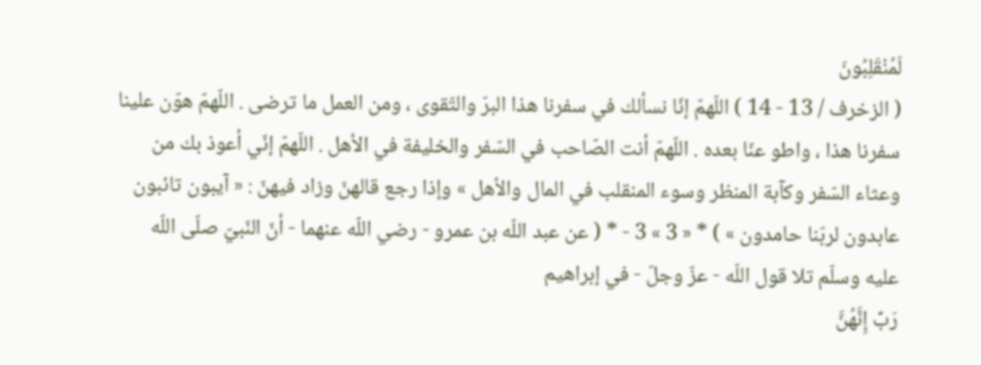لَمُنْقَلِبُونَ
( الزخرف / 13 - 14 ) اللّهمّ إنّا نسألك في سفرنا هذا البرّ والتّقوى ، ومن العمل ما ترضى . اللّهمّ هوّن علينا سفرنا هذا ، واطو عنّا بعده . اللّهمّ أنت الصّاحب في السّفر والخليفة في الأهل . اللّهمّ إنّي أعوذ بك من وعثاء السّفر وكآبة المنظر وسوء المنقلب في المال والأهل » وإذا رجع قالهنّ وزاد فيهنّ : « آيبون تائبون عابدون لربّنا حامدون » ) * « 3 » 3 - * ( عن عبد اللّه بن عمرو - رضي اللّه عنهما - أنّ النّبيّ صلّى اللّه عليه وسلّم تلا قول اللّه - عزّ وجلّ - في إبراهيم
رَبِّ إِنَّهُنَّ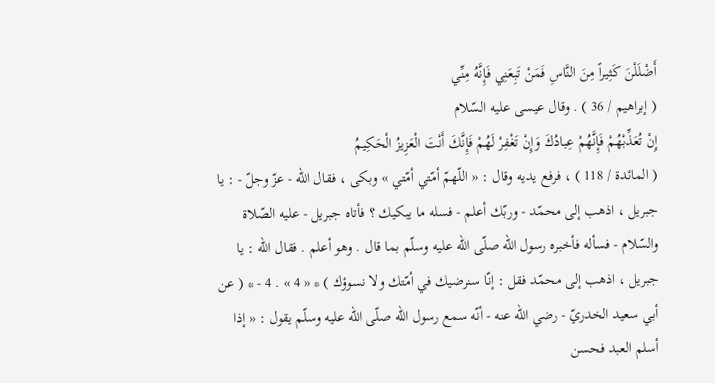أَضْلَلْنَ كَثِيراً مِنَ النَّاسِ فَمَنْ تَبِعَنِي فَإِنَّهُ مِنِّي
( إبراهيم / 36 ) . وقال عيسى عليه السّلام
إِنْ تُعَذِّبْهُمْ فَإِنَّهُمْ عِبادُكَ وَإِنْ تَغْفِرْ لَهُمْ فَإِنَّكَ أَنْتَ الْعَزِيزُ الْحَكِيمُ
( المائدة / 118 ) ، فرفع يديه وقال : « اللّهمّ أمّتي أمّتي » وبكى ، فقال اللّه - عزّ وجلّ - : يا جبريل ، اذهب إلى محمّد - وربّك أعلم - فسله ما يبكيك ؟ فأتاه جبريل - عليه الصّلاة والسّلام - فسأله فأخبره رسول اللّه صلّى اللّه عليه وسلّم بما قال . وهو أعلم . فقال اللّه : يا جبريل ، اذهب إلى محمّد فقل : إنّا سنرضيك في أمّتك ولا نسوؤك ) * « 4 » . 4 - * ( عن أبي سعيد الخدريّ - رضي اللّه عنه - أنّه سمع رسول اللّه صلّى اللّه عليه وسلّم يقول : « إذا أسلم العبد فحسن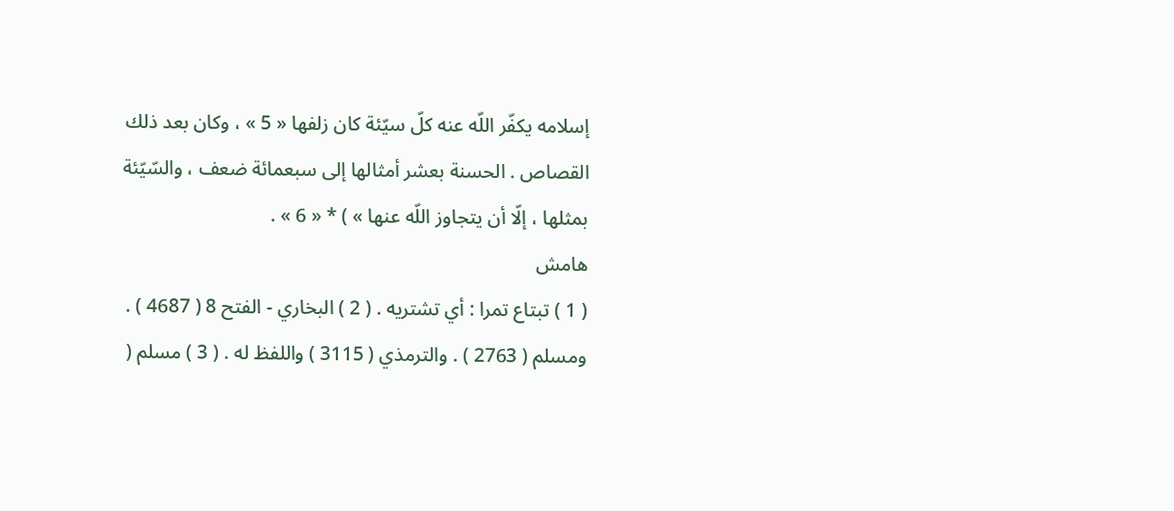إسلامه يكفّر اللّه عنه كلّ سيّئة كان زلفها « 5 » ، وكان بعد ذلك القصاص . الحسنة بعشر أمثالها إلى سبعمائة ضعف ، والسّيّئة بمثلها ، إلّا أن يتجاوز اللّه عنها » ) * « 6 » .
هامش
( 1 ) تبتاع تمرا : أي تشتريه . ( 2 ) البخاري - الفتح 8 ( 4687 ) . ومسلم ( 2763 ) . والترمذي ( 3115 ) واللفظ له . ( 3 ) مسلم (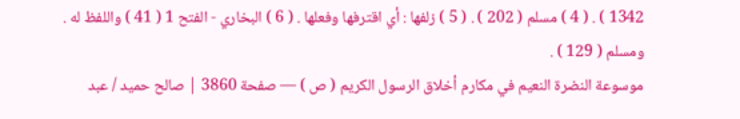1342 ) . ( 4 ) مسلم ( 202 ) . ( 5 ) زلفها : أي اقترفها وفعلها . ( 6 ) البخاري - الفتح 1 ( 41 ) واللفظ له . ومسلم ( 129 ) .
موسوعة النضرة النعيم في مكارم أخلاق الرسول الكريم ( ص ) — صفحة 3860 | صالح حميد / عبد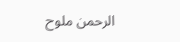الرحمن ملوح